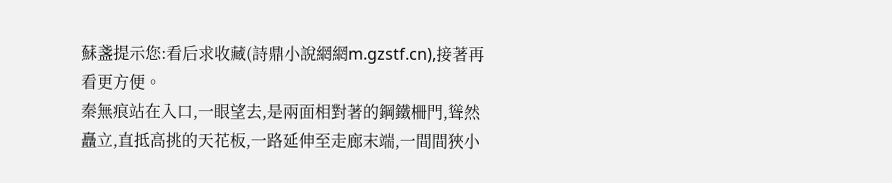蘇盞提示您:看后求收藏(詩鼎小說網網m.gzstf.cn),接著再看更方便。
秦無痕站在入口,一眼望去,是兩面相對著的鋼鐵柵門,聳然矗立,直抵高挑的天花板,一路延伸至走廊末端,一間間狹小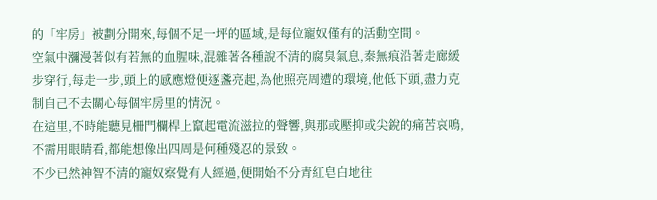的「牢房」被劃分開來,每個不足一坪的區域,是每位寵奴僅有的活動空間。
空氣中瀰漫著似有若無的血腥味,混雜著各種說不清的腐臭氣息,秦無痕沿著走廊緩步穿行,每走一步,頭上的感應燈便逐盞亮起,為他照亮周遭的環境,他低下頭,盡力克制自己不去關心每個牢房里的情況。
在這里,不時能聽見柵門欄桿上竄起電流滋拉的聲響,與那或壓抑或尖銳的痛苦哀鳴,不需用眼睛看,都能想像出四周是何種殘忍的景致。
不少已然神智不清的寵奴察覺有人經過,便開始不分青紅皂白地往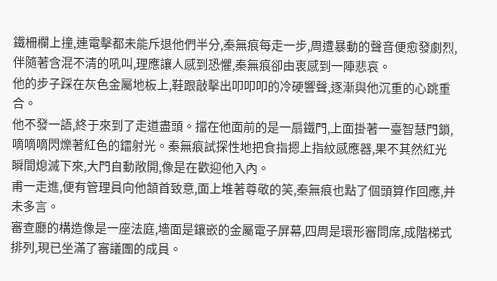鐵柵欄上撞,連電擊都未能斥退他們半分,秦無痕每走一步,周遭暴動的聲音便愈發劇烈,伴隨著含混不清的吼叫,理應讓人感到恐懼,秦無痕卻由衷感到一陣悲哀。
他的步子踩在灰色金屬地板上,鞋跟敲擊出叩叩叩的冷硬響聲,逐漸與他沉重的心跳重合。
他不發一語,終于來到了走道盡頭。擋在他面前的是一扇鐵門,上面掛著一臺智慧門鎖,嘀嘀嘀閃爍著紅色的鐳射光。秦無痕試探性地把食指摁上指紋感應器,果不其然紅光瞬間熄滅下來,大門自動敞開,像是在歡迎他入內。
甫一走進,便有管理員向他頷首致意,面上堆著尊敬的笑,秦無痕也點了個頭算作回應,并未多言。
審查廳的構造像是一座法庭,墻面是鑲嵌的金屬電子屏幕,四周是環形審問席,成階梯式排列,現已坐滿了審議團的成員。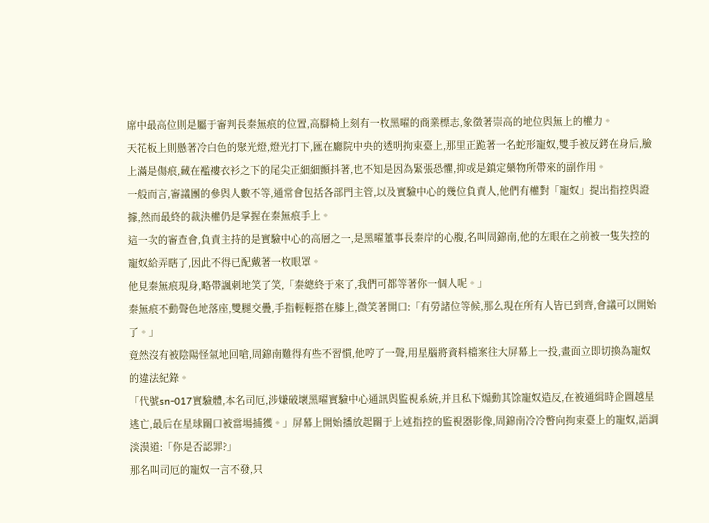席中最高位則是屬于審判長秦無痕的位置,高腳椅上刻有一枚黑曜的商業標志,象徵著崇高的地位與無上的權力。
天花板上則懸著冷白色的聚光燈,燈光打下,匯在廳院中央的透明拘束臺上,那里正跪著一名蛇形寵奴,雙手被反銬在身后,臉上滿是傷痕,藏在襤褸衣衫之下的尾尖正細細顫抖著,也不知是因為緊張恐懼,抑或是鎮定藥物所帶來的副作用。
一般而言,審議團的參與人數不等,通常會包括各部門主管,以及實驗中心的幾位負責人,他們有權對「寵奴」提出指控與證據,然而最終的裁決權仍是掌握在秦無痕手上。
這一次的審查會,負責主持的是實驗中心的高層之一,是黑曜董事長秦岸的心腹,名叫周錦南,他的左眼在之前被一隻失控的寵奴給弄瞎了,因此不得已配戴著一枚眼罩。
他見秦無痕現身,略帶諷刺地笑了笑,「秦總終于來了,我們可都等著你一個人呢。」
秦無痕不動聲色地落座,雙腿交疊,手指輕輕搭在膝上,微笑著開口:「有勞諸位等候,那么現在所有人皆已到齊,會議可以開始了。」
竟然沒有被陰陽怪氣地回嗆,周錦南難得有些不習慣,他哼了一聲,用星腦將資料檔案往大屏幕上一投,畫面立即切換為寵奴的違法紀錄。
「代號sn-017實驗體,本名司厄,涉嫌破壞黑曜實驗中心通訊與監視系統,并且私下煽動其馀寵奴造反,在被通緝時企圖越星逃亡,最后在星球關口被當場捕獲。」屏幕上開始播放起關于上述指控的監視器影像,周錦南冷冷瞥向拘束臺上的寵奴,語調淡漠道:「你是否認罪?」
那名叫司厄的寵奴一言不發,只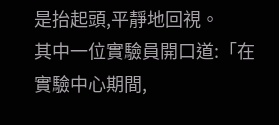是抬起頭,平靜地回視。
其中一位實驗員開口道:「在實驗中心期間,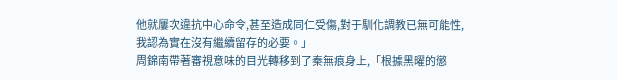他就屢次違抗中心命令,甚至造成同仁受傷,對于馴化調教已無可能性,我認為實在沒有繼續留存的必要。」
周錦南帶著審視意味的目光轉移到了秦無痕身上,「根據黑曜的懲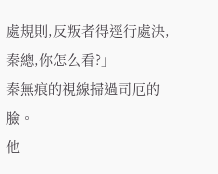處規則,反叛者得逕行處決,秦總,你怎么看?」
秦無痕的視線掃過司厄的臉。
他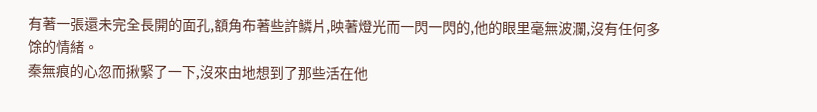有著一張還未完全長開的面孔,額角布著些許鱗片,映著燈光而一閃一閃的,他的眼里毫無波瀾,沒有任何多馀的情緒。
秦無痕的心忽而揪緊了一下,沒來由地想到了那些活在他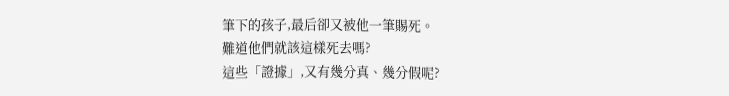筆下的孩子,最后卻又被他一筆賜死。
難道他們就該這樣死去嗎?
這些「證據」,又有幾分真、幾分假呢?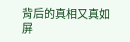背后的真相又真如屏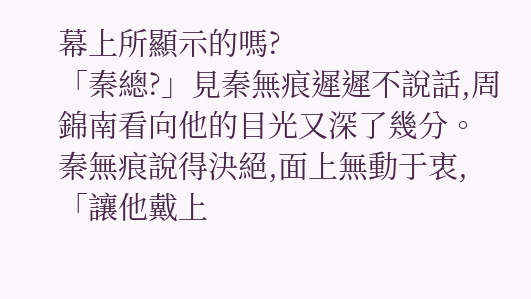幕上所顯示的嗎?
「秦總?」見秦無痕遲遲不說話,周錦南看向他的目光又深了幾分。
秦無痕說得決絕,面上無動于衷,「讓他戴上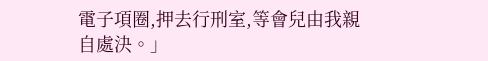電子項圈,押去行刑室,等會兒由我親自處決。」